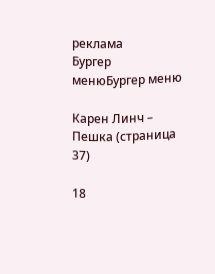реклама
Бургер менюБургер меню

Карен Линч – Пешка (страница 37)

18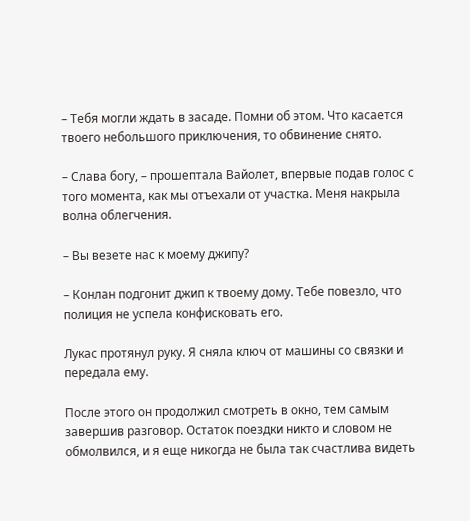– Тебя могли ждать в засаде. Помни об этом. Что касается твоего небольшого приключения, то обвинение снято.

– Слава богу, – прошептала Вайолет, впервые подав голос с того момента, как мы отъехали от участка. Меня накрыла волна облегчения.

– Вы везете нас к моему джипу?

– Конлан подгонит джип к твоему дому. Тебе повезло, что полиция не успела конфисковать его.

Лукас протянул руку. Я сняла ключ от машины со связки и передала ему.

После этого он продолжил смотреть в окно, тем самым завершив разговор. Остаток поездки никто и словом не обмолвился, и я еще никогда не была так счастлива видеть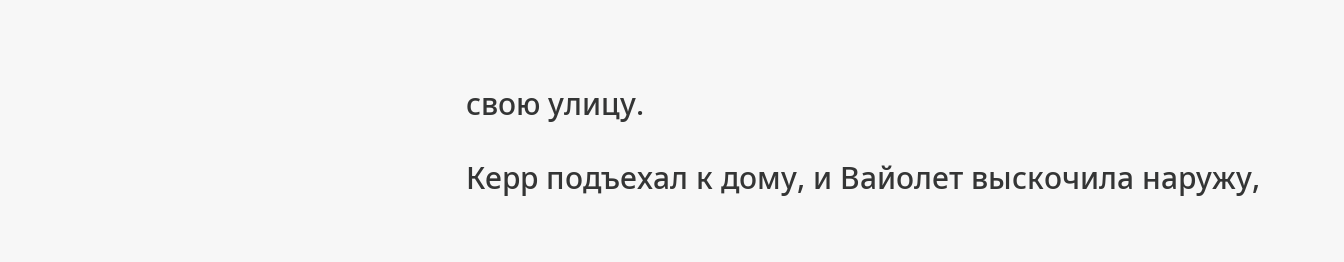свою улицу.

Керр подъехал к дому, и Вайолет выскочила наружу,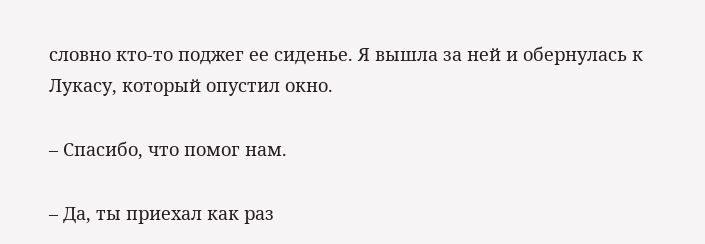словно кто-то поджег ее сиденье. Я вышла за ней и обернулась к Лукасу, который опустил окно.

– Спасибо, что помог нам.

– Да, ты приехал как раз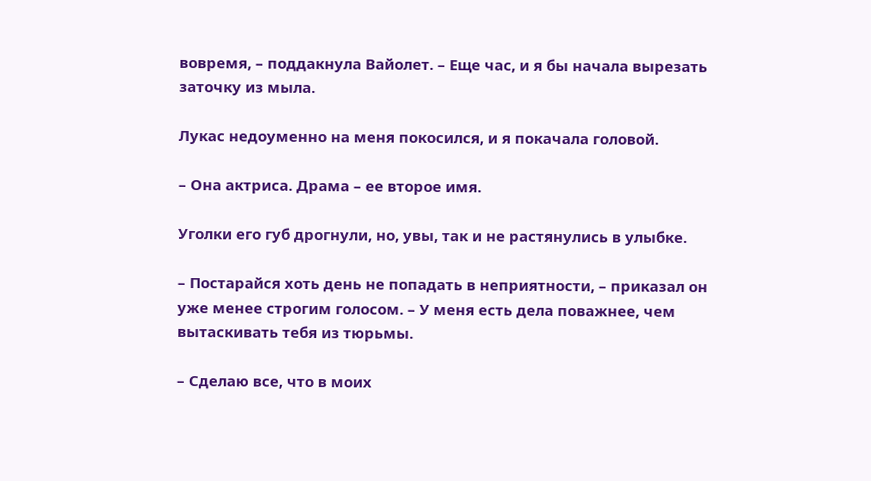вовремя, – поддакнула Вайолет. – Еще час, и я бы начала вырезать заточку из мыла.

Лукас недоуменно на меня покосился, и я покачала головой.

– Она актриса. Драма – ее второе имя.

Уголки его губ дрогнули, но, увы, так и не растянулись в улыбке.

– Постарайся хоть день не попадать в неприятности, – приказал он уже менее строгим голосом. – У меня есть дела поважнее, чем вытаскивать тебя из тюрьмы.

– Сделаю все, что в моих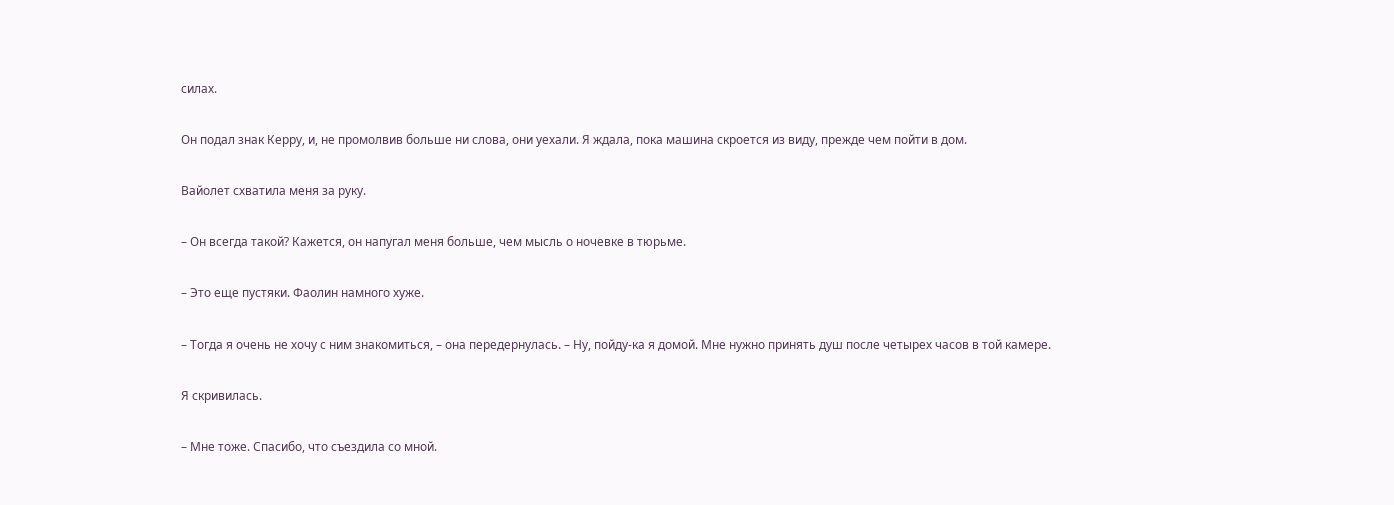силах.

Он подал знак Керру, и, не промолвив больше ни слова, они уехали. Я ждала, пока машина скроется из виду, прежде чем пойти в дом.

Вайолет схватила меня за руку.

– Он всегда такой? Кажется, он напугал меня больше, чем мысль о ночевке в тюрьме.

– Это еще пустяки. Фаолин намного хуже.

– Тогда я очень не хочу с ним знакомиться, – она передернулась. – Ну, пойду-ка я домой. Мне нужно принять душ после четырех часов в той камере.

Я скривилась.

– Мне тоже. Спасибо, что съездила со мной.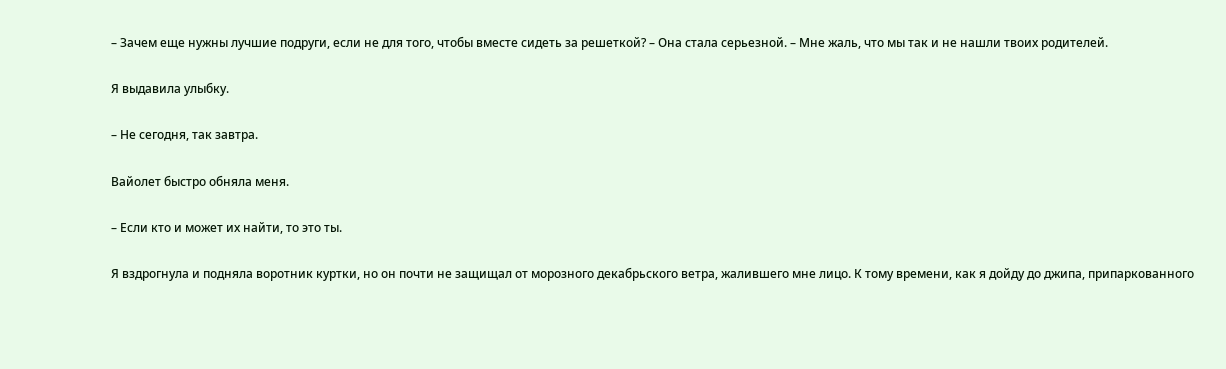– Зачем еще нужны лучшие подруги, если не для того, чтобы вместе сидеть за решеткой? – Она стала серьезной. – Мне жаль, что мы так и не нашли твоих родителей.

Я выдавила улыбку.

– Не сегодня, так завтра.

Вайолет быстро обняла меня.

– Если кто и может их найти, то это ты.

Я вздрогнула и подняла воротник куртки, но он почти не защищал от морозного декабрьского ветра, жалившего мне лицо. К тому времени, как я дойду до джипа, припаркованного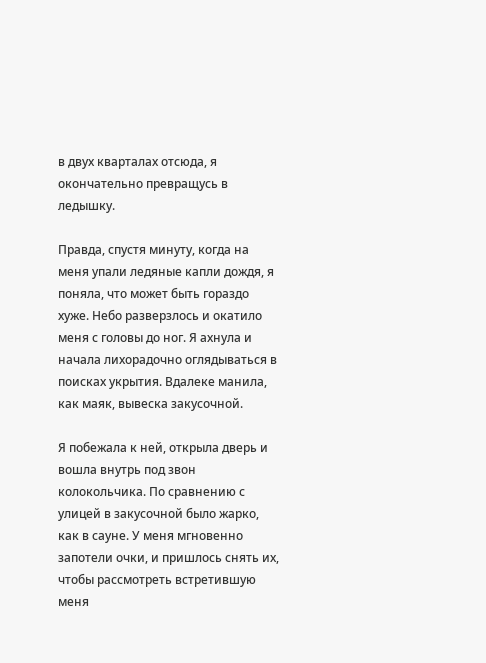в двух кварталах отсюда, я окончательно превращусь в ледышку.

Правда, спустя минуту, когда на меня упали ледяные капли дождя, я поняла, что может быть гораздо хуже. Небо разверзлось и окатило меня с головы до ног. Я ахнула и начала лихорадочно оглядываться в поисках укрытия. Вдалеке манила, как маяк, вывеска закусочной.

Я побежала к ней, открыла дверь и вошла внутрь под звон колокольчика. По сравнению с улицей в закусочной было жарко, как в сауне. У меня мгновенно запотели очки, и пришлось снять их, чтобы рассмотреть встретившую меня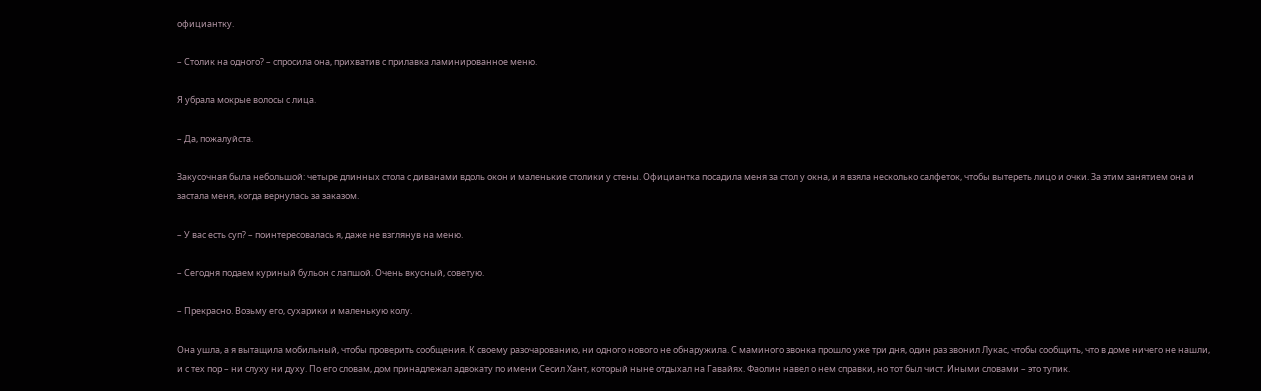официантку.

– Столик на одного? – спросила она, прихватив с прилавка ламинированное меню.

Я убрала мокрые волосы с лица.

– Да, пожалуйста.

Закусочная была небольшой: четыре длинных стола с диванами вдоль окон и маленькие столики у стены. Официантка посадила меня за стол у окна, и я взяла несколько салфеток, чтобы вытереть лицо и очки. За этим занятием она и застала меня, когда вернулась за заказом.

– У вас есть суп? – поинтересовалась я, даже не взглянув на меню.

– Сегодня подаем куриный бульон с лапшой. Очень вкусный, советую.

– Прекрасно. Возьму его, сухарики и маленькую колу.

Она ушла, а я вытащила мобильный, чтобы проверить сообщения. К своему разочарованию, ни одного нового не обнаружила. С маминого звонка прошло уже три дня, один раз звонил Лукас, чтобы сообщить, что в доме ничего не нашли, и с тех пор – ни слуху ни духу. По его словам, дом принадлежал адвокату по имени Сесил Хант, который ныне отдыхал на Гавайях. Фаолин навел о нем справки, но тот был чист. Иными словами – это тупик.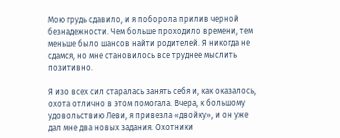Мою грудь сдавило, и я поборола прилив черной безнадежности. Чем больше проходило времени, тем меньше было шансов найти родителей. Я никогда не сдамся, но мне становилось все труднее мыслить позитивно.

Я изо всех сил старалась занять себя и, как оказалось, охота отлично в этом помогала. Вчера, к большому удовольствию Леви, я привезла «двойку», и он уже дал мне два новых задания. Охотники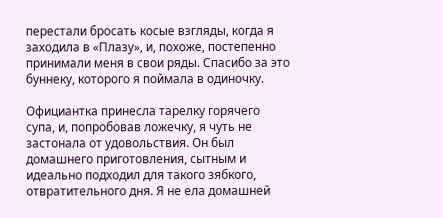перестали бросать косые взгляды, когда я заходила в «Плазу», и, похоже, постепенно принимали меня в свои ряды. Спасибо за это буннеку, которого я поймала в одиночку.

Официантка принесла тарелку горячего супа, и, попробовав ложечку, я чуть не застонала от удовольствия. Он был домашнего приготовления, сытным и идеально подходил для такого зябкого, отвратительного дня. Я не ела домашней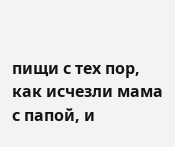пищи с тех пор, как исчезли мама с папой, и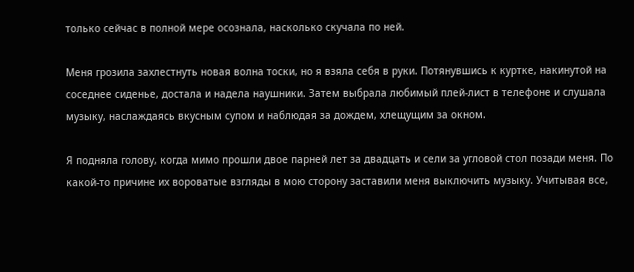только сейчас в полной мере осознала, насколько скучала по ней.

Меня грозила захлестнуть новая волна тоски, но я взяла себя в руки. Потянувшись к куртке, накинутой на соседнее сиденье, достала и надела наушники. Затем выбрала любимый плей-лист в телефоне и слушала музыку, наслаждаясь вкусным супом и наблюдая за дождем, хлещущим за окном.

Я подняла голову, когда мимо прошли двое парней лет за двадцать и сели за угловой стол позади меня. По какой-то причине их вороватые взгляды в мою сторону заставили меня выключить музыку. Учитывая все,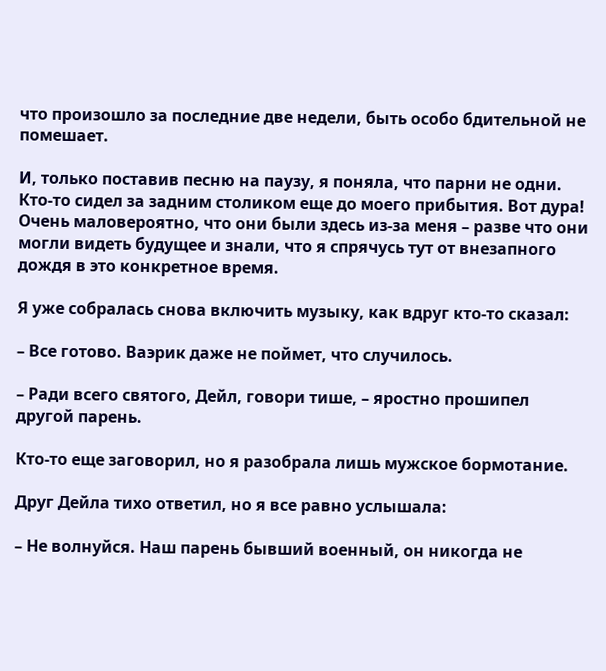что произошло за последние две недели, быть особо бдительной не помешает.

И, только поставив песню на паузу, я поняла, что парни не одни. Кто-то сидел за задним столиком еще до моего прибытия. Вот дура! Очень маловероятно, что они были здесь из-за меня – разве что они могли видеть будущее и знали, что я спрячусь тут от внезапного дождя в это конкретное время.

Я уже собралась снова включить музыку, как вдруг кто-то сказал:

– Все готово. Ваэрик даже не поймет, что случилось.

– Ради всего святого, Дейл, говори тише, – яростно прошипел другой парень.

Кто-то еще заговорил, но я разобрала лишь мужское бормотание.

Друг Дейла тихо ответил, но я все равно услышала:

– Не волнуйся. Наш парень бывший военный, он никогда не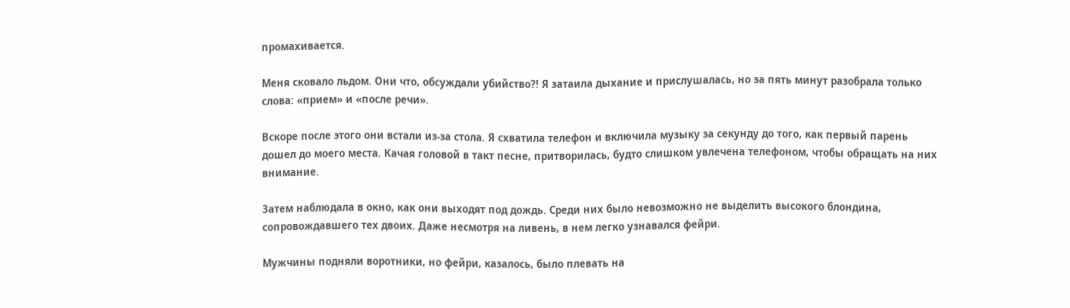промахивается.

Меня сковало льдом. Они что, обсуждали убийство?! Я затаила дыхание и прислушалась, но за пять минут разобрала только слова: «прием» и «после речи».

Вскоре после этого они встали из-за стола. Я схватила телефон и включила музыку за секунду до того, как первый парень дошел до моего места. Качая головой в такт песне, притворилась, будто слишком увлечена телефоном, чтобы обращать на них внимание.

Затем наблюдала в окно, как они выходят под дождь. Среди них было невозможно не выделить высокого блондина, сопровождавшего тех двоих. Даже несмотря на ливень, в нем легко узнавался фейри.

Мужчины подняли воротники, но фейри, казалось, было плевать на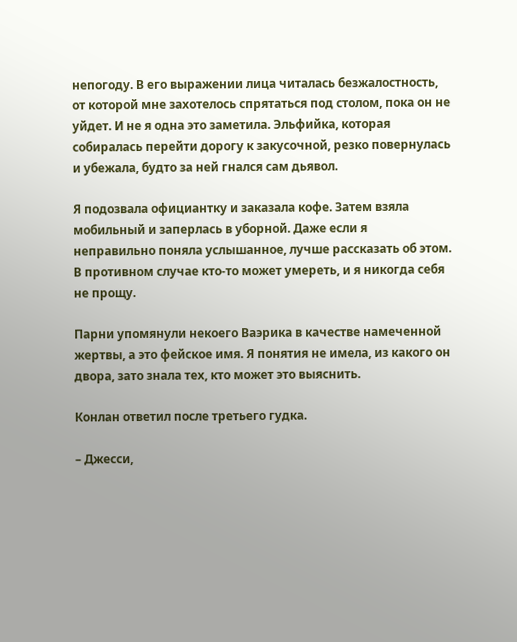непогоду. В его выражении лица читалась безжалостность, от которой мне захотелось спрятаться под столом, пока он не уйдет. И не я одна это заметила. Эльфийка, которая собиралась перейти дорогу к закусочной, резко повернулась и убежала, будто за ней гнался сам дьявол.

Я подозвала официантку и заказала кофе. Затем взяла мобильный и заперлась в уборной. Даже если я неправильно поняла услышанное, лучше рассказать об этом. В противном случае кто-то может умереть, и я никогда себя не прощу.

Парни упомянули некоего Ваэрика в качестве намеченной жертвы, а это фейское имя. Я понятия не имела, из какого он двора, зато знала тех, кто может это выяснить.

Конлан ответил после третьего гудка.

– Джесси,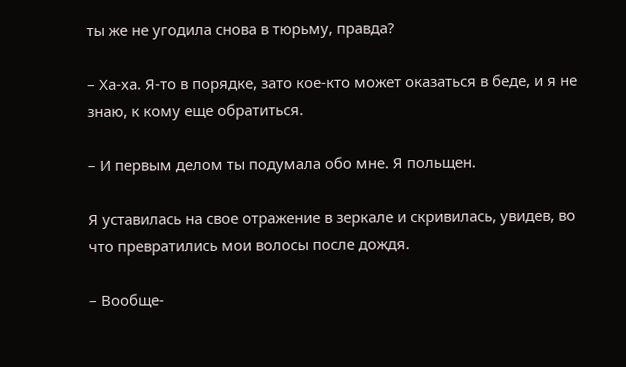ты же не угодила снова в тюрьму, правда?

– Ха-ха. Я-то в порядке, зато кое-кто может оказаться в беде, и я не знаю, к кому еще обратиться.

– И первым делом ты подумала обо мне. Я польщен.

Я уставилась на свое отражение в зеркале и скривилась, увидев, во что превратились мои волосы после дождя.

– Вообще-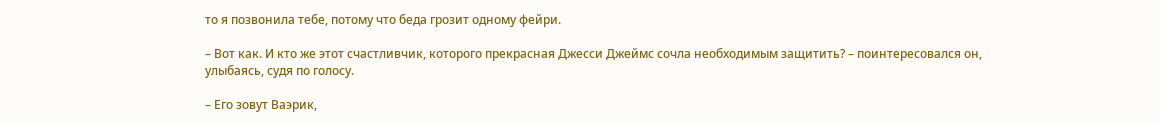то я позвонила тебе, потому что беда грозит одному фейри.

– Вот как. И кто же этот счастливчик, которого прекрасная Джесси Джеймс сочла необходимым защитить? – поинтересовался он, улыбаясь, судя по голосу.

– Его зовут Ваэрик,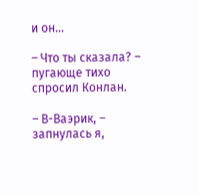и он…

– Что ты сказала? – пугающе тихо спросил Конлан.

– В-Ваэрик, – запнулась я,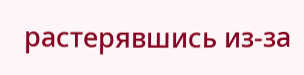растерявшись из-за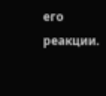его реакции.